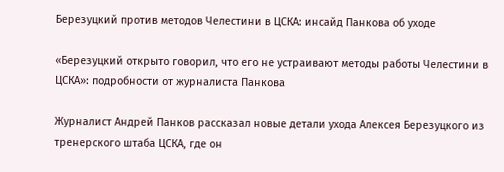Березуцкий против методов Челестини в ЦСКА: инсайд Панкова об уходе

«Березуцкий открыто говорил, что его не устраивают методы работы Челестини в ЦСКА»: подробности от журналиста Панкова

Журналист Андрей Панков рассказал новые детали ухода Алексея Березуцкого из тренерского штаба ЦСКА, где он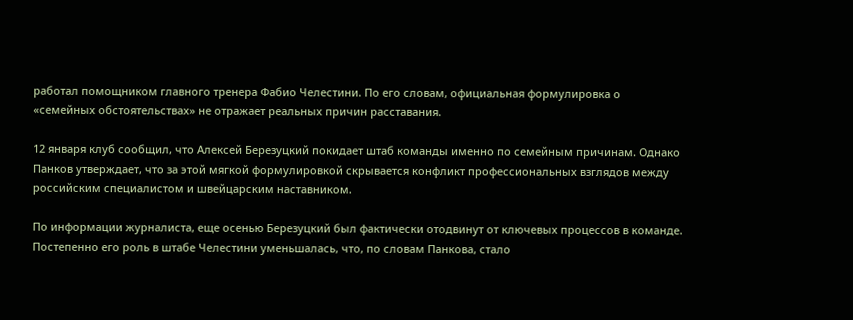работал помощником главного тренера Фабио Челестини. По его словам, официальная формулировка о «семейных обстоятельствах» не отражает реальных причин расставания.

12 января клуб сообщил, что Алексей Березуцкий покидает штаб команды именно по семейным причинам. Однако Панков утверждает, что за этой мягкой формулировкой скрывается конфликт профессиональных взглядов между российским специалистом и швейцарским наставником.

По информации журналиста, еще осенью Березуцкий был фактически отодвинут от ключевых процессов в команде. Постепенно его роль в штабе Челестини уменьшалась, что, по словам Панкова, стало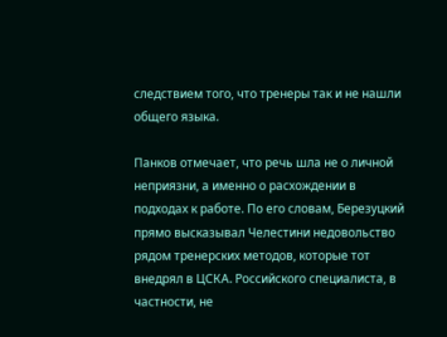следствием того, что тренеры так и не нашли общего языка.

Панков отмечает, что речь шла не о личной неприязни, а именно о расхождении в подходах к работе. По его словам, Березуцкий прямо высказывал Челестини недовольство рядом тренерских методов, которые тот внедрял в ЦСКА. Российского специалиста, в частности, не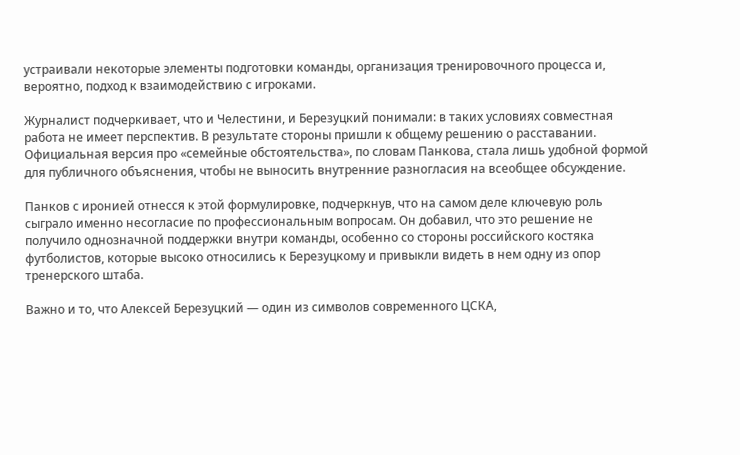устраивали некоторые элементы подготовки команды, организация тренировочного процесса и, вероятно, подход к взаимодействию с игроками.

Журналист подчеркивает, что и Челестини, и Березуцкий понимали: в таких условиях совместная работа не имеет перспектив. В результате стороны пришли к общему решению о расставании. Официальная версия про «семейные обстоятельства», по словам Панкова, стала лишь удобной формой для публичного объяснения, чтобы не выносить внутренние разногласия на всеобщее обсуждение.

Панков с иронией отнесся к этой формулировке, подчеркнув, что на самом деле ключевую роль сыграло именно несогласие по профессиональным вопросам. Он добавил, что это решение не получило однозначной поддержки внутри команды, особенно со стороны российского костяка футболистов, которые высоко относились к Березуцкому и привыкли видеть в нем одну из опор тренерского штаба.

Важно и то, что Алексей Березуцкий — один из символов современного ЦСКА,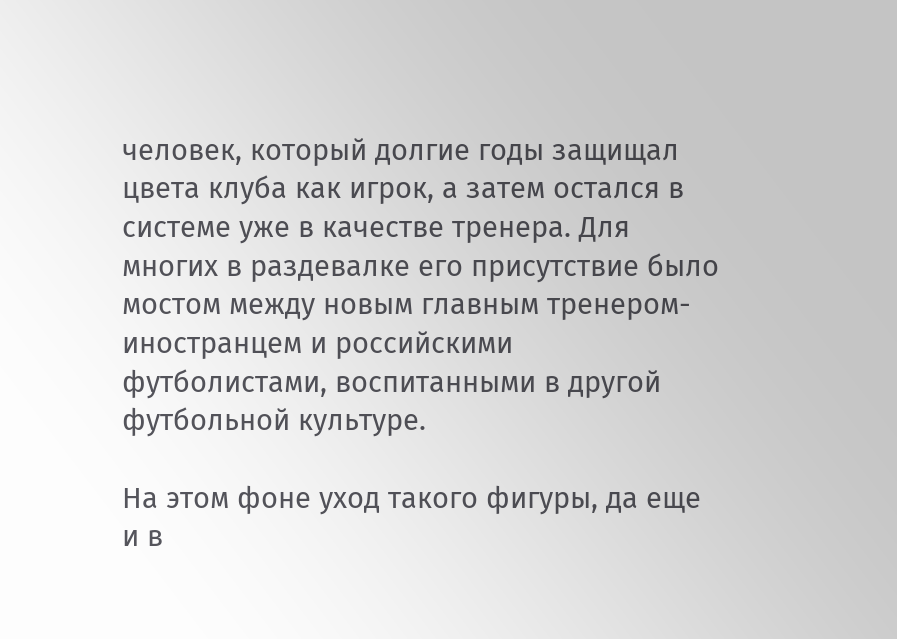человек, который долгие годы защищал цвета клуба как игрок, а затем остался в системе уже в качестве тренера. Для многих в раздевалке его присутствие было мостом между новым главным тренером-иностранцем и российскими футболистами, воспитанными в другой футбольной культуре.

На этом фоне уход такого фигуры, да еще и в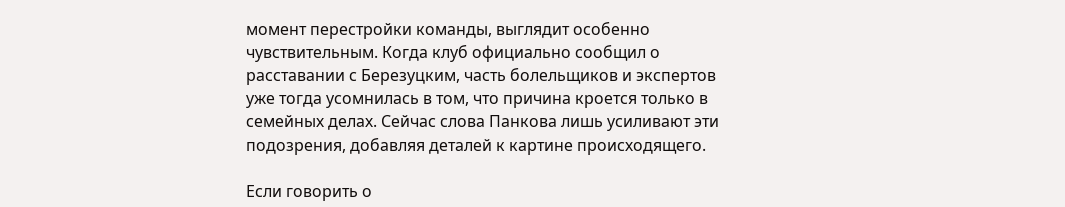момент перестройки команды, выглядит особенно чувствительным. Когда клуб официально сообщил о расставании с Березуцким, часть болельщиков и экспертов уже тогда усомнилась в том, что причина кроется только в семейных делах. Сейчас слова Панкова лишь усиливают эти подозрения, добавляя деталей к картине происходящего.

Если говорить о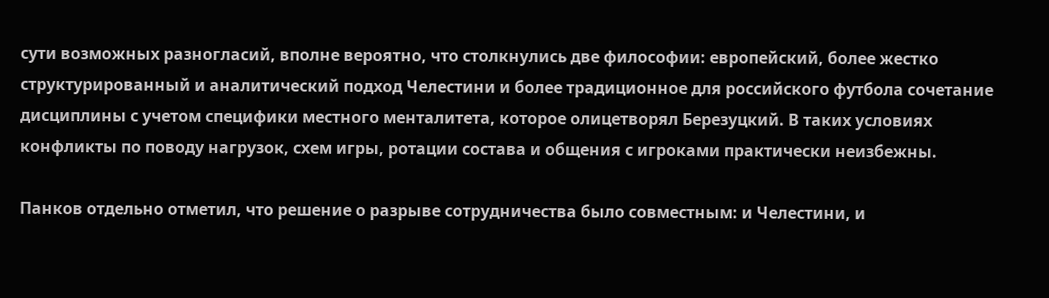сути возможных разногласий, вполне вероятно, что столкнулись две философии: европейский, более жестко структурированный и аналитический подход Челестини и более традиционное для российского футбола сочетание дисциплины с учетом специфики местного менталитета, которое олицетворял Березуцкий. В таких условиях конфликты по поводу нагрузок, схем игры, ротации состава и общения с игроками практически неизбежны.

Панков отдельно отметил, что решение о разрыве сотрудничества было совместным: и Челестини, и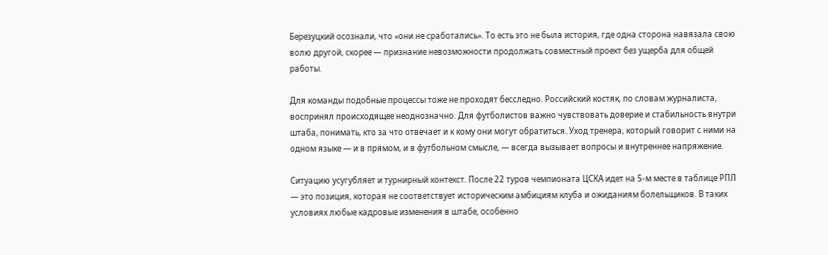Березуцкий осознали, что «они не сработались». То есть это не была история, где одна сторона навязала свою волю другой, скорее — признание невозможности продолжать совместный проект без ущерба для общей работы.

Для команды подобные процессы тоже не проходят бесследно. Российский костяк, по словам журналиста, воспринял происходящее неоднозначно. Для футболистов важно чувствовать доверие и стабильность внутри штаба, понимать, кто за что отвечает и к кому они могут обратиться. Уход тренера, который говорит с ними на одном языке — и в прямом, и в футбольном смысле, — всегда вызывает вопросы и внутреннее напряжение.

Ситуацию усугубляет и турнирный контекст. После 22 туров чемпионата ЦСКА идет на 5‑м месте в таблице РПЛ — это позиция, которая не соответствует историческим амбициям клуба и ожиданиям болельщиков. В таких условиях любые кадровые изменения в штабе, особенно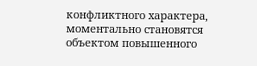конфликтного характера, моментально становятся объектом повышенного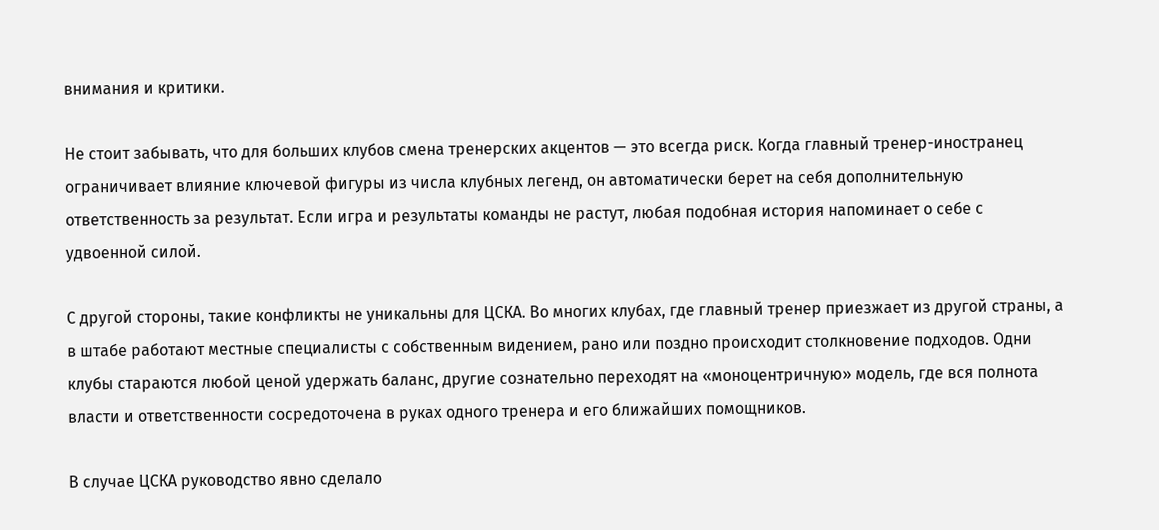внимания и критики.

Не стоит забывать, что для больших клубов смена тренерских акцентов — это всегда риск. Когда главный тренер-иностранец ограничивает влияние ключевой фигуры из числа клубных легенд, он автоматически берет на себя дополнительную ответственность за результат. Если игра и результаты команды не растут, любая подобная история напоминает о себе с удвоенной силой.

С другой стороны, такие конфликты не уникальны для ЦСКА. Во многих клубах, где главный тренер приезжает из другой страны, а в штабе работают местные специалисты с собственным видением, рано или поздно происходит столкновение подходов. Одни клубы стараются любой ценой удержать баланс, другие сознательно переходят на «моноцентричную» модель, где вся полнота власти и ответственности сосредоточена в руках одного тренера и его ближайших помощников.

В случае ЦСКА руководство явно сделало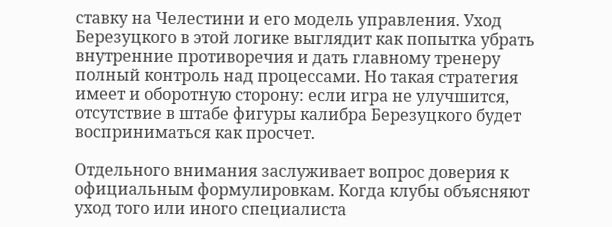ставку на Челестини и его модель управления. Уход Березуцкого в этой логике выглядит как попытка убрать внутренние противоречия и дать главному тренеру полный контроль над процессами. Но такая стратегия имеет и оборотную сторону: если игра не улучшится, отсутствие в штабе фигуры калибра Березуцкого будет восприниматься как просчет.

Отдельного внимания заслуживает вопрос доверия к официальным формулировкам. Когда клубы объясняют уход того или иного специалиста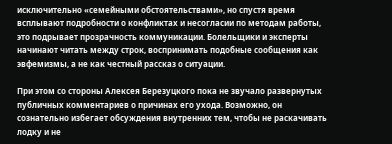исключительно «семейными обстоятельствами», но спустя время всплывают подробности о конфликтах и несогласии по методам работы, это подрывает прозрачность коммуникации. Болельщики и эксперты начинают читать между строк, воспринимать подобные сообщения как эвфемизмы, а не как честный рассказ о ситуации.

При этом со стороны Алексея Березуцкого пока не звучало развернутых публичных комментариев о причинах его ухода. Возможно, он сознательно избегает обсуждения внутренних тем, чтобы не раскачивать лодку и не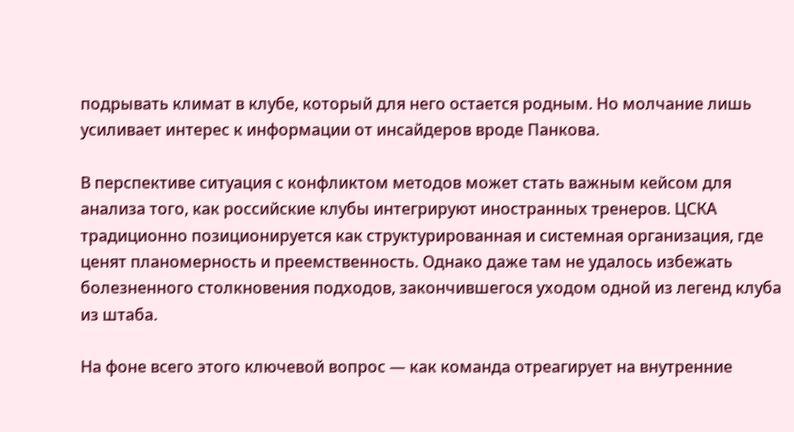подрывать климат в клубе, который для него остается родным. Но молчание лишь усиливает интерес к информации от инсайдеров вроде Панкова.

В перспективе ситуация с конфликтом методов может стать важным кейсом для анализа того, как российские клубы интегрируют иностранных тренеров. ЦСКА традиционно позиционируется как структурированная и системная организация, где ценят планомерность и преемственность. Однако даже там не удалось избежать болезненного столкновения подходов, закончившегося уходом одной из легенд клуба из штаба.

На фоне всего этого ключевой вопрос — как команда отреагирует на внутренние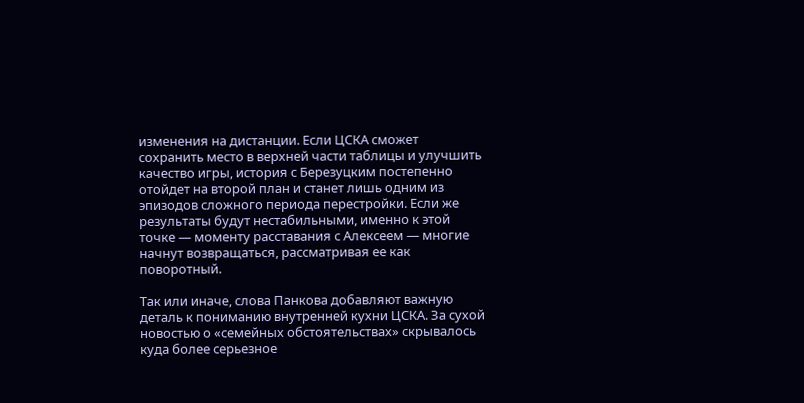изменения на дистанции. Если ЦСКА сможет сохранить место в верхней части таблицы и улучшить качество игры, история с Березуцким постепенно отойдет на второй план и станет лишь одним из эпизодов сложного периода перестройки. Если же результаты будут нестабильными, именно к этой точке — моменту расставания с Алексеем — многие начнут возвращаться, рассматривая ее как поворотный.

Так или иначе, слова Панкова добавляют важную деталь к пониманию внутренней кухни ЦСКА. За сухой новостью о «семейных обстоятельствах» скрывалось куда более серьезное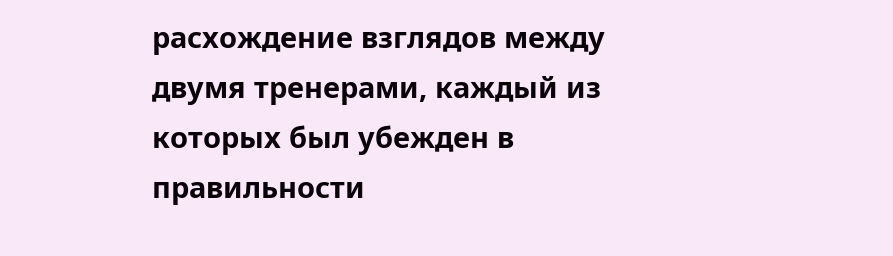расхождение взглядов между двумя тренерами, каждый из которых был убежден в правильности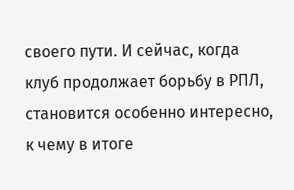своего пути. И сейчас, когда клуб продолжает борьбу в РПЛ, становится особенно интересно, к чему в итоге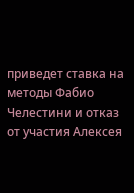приведет ставка на методы Фабио Челестини и отказ от участия Алексея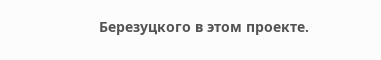Березуцкого в этом проекте.